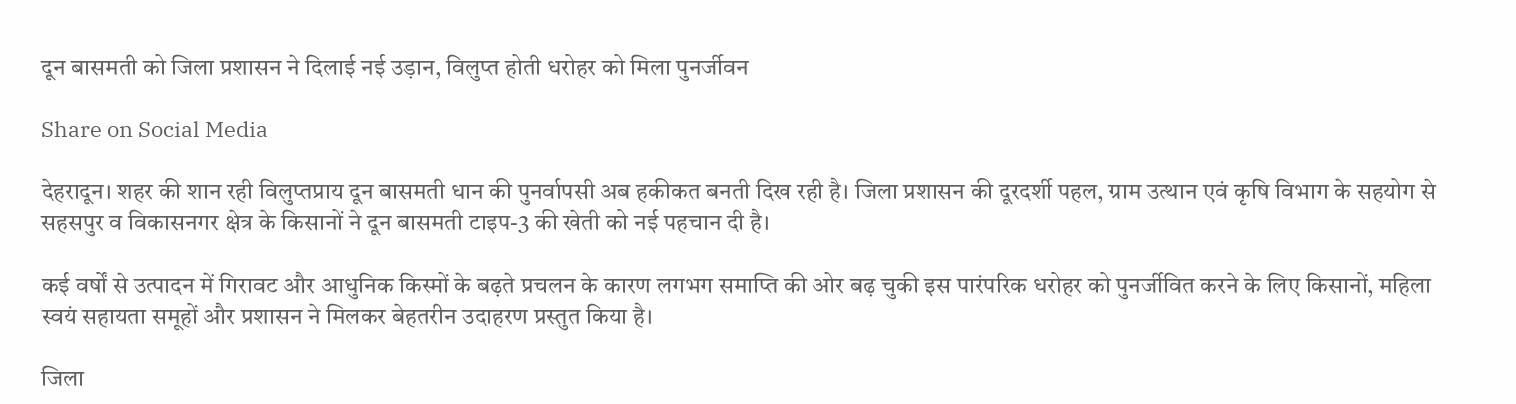दून बासमती को जिला प्रशासन ने दिलाई नई उड़ान, विलुप्त होती धरोहर को मिला पुनर्जीवन

Share on Social Media

देहरादून। शहर की शान रही विलुप्तप्राय दून बासमती धान की पुनर्वापसी अब हकीकत बनती दिख रही है। जिला प्रशासन की दूरदर्शी पहल, ग्राम उत्थान एवं कृषि विभाग के सहयोग से सहसपुर व विकासनगर क्षेत्र के किसानों ने दून बासमती टाइप-3 की खेती को नई पहचान दी है।

कई वर्षों से उत्पादन में गिरावट और आधुनिक किस्मों के बढ़ते प्रचलन के कारण लगभग समाप्ति की ओर बढ़ चुकी इस पारंपरिक धरोहर को पुनर्जीवित करने के लिए किसानों, महिला स्वयं सहायता समूहों और प्रशासन ने मिलकर बेहतरीन उदाहरण प्रस्तुत किया है।

जिला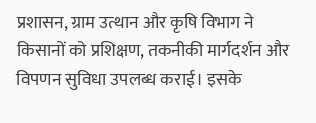प्रशासन, ग्राम उत्थान और कृषि विभाग ने किसानों को प्रशिक्षण, तकनीकी मार्गदर्शन और विपणन सुविधा उपलब्ध कराई। इसके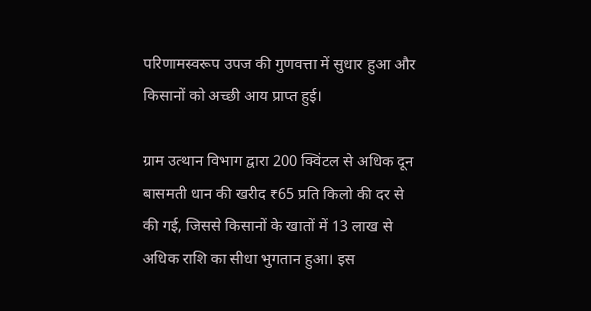परिणामस्वरूप उपज की गुणवत्ता में सुधार हुआ और किसानों को अच्छी आय प्राप्त हुई।

ग्राम उत्थान विभाग द्वारा 200 क्विंटल से अधिक दून बासमती धान की खरीद ₹65 प्रति किलो की दर से की गई, जिससे किसानों के खातों में 13 लाख से अधिक राशि का सीधा भुगतान हुआ। इस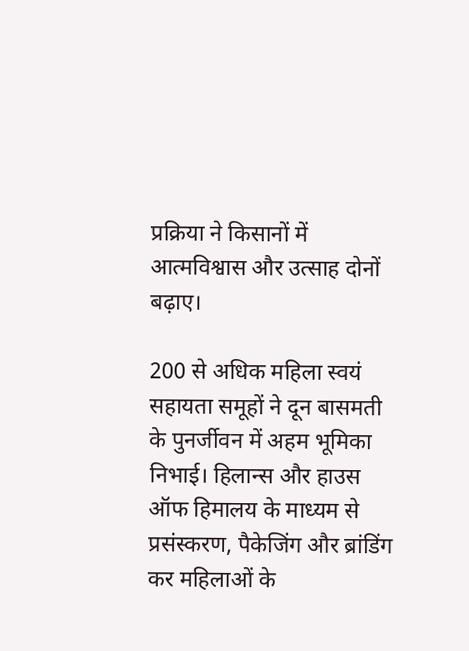प्रक्रिया ने किसानों में आत्मविश्वास और उत्साह दोनों बढ़ाए।

200 से अधिक महिला स्वयं सहायता समूहों ने दून बासमती के पुनर्जीवन में अहम भूमिका निभाई। हिलान्स और हाउस ऑफ हिमालय के माध्यम से प्रसंस्करण, पैकेजिंग और ब्रांडिंग कर महिलाओं के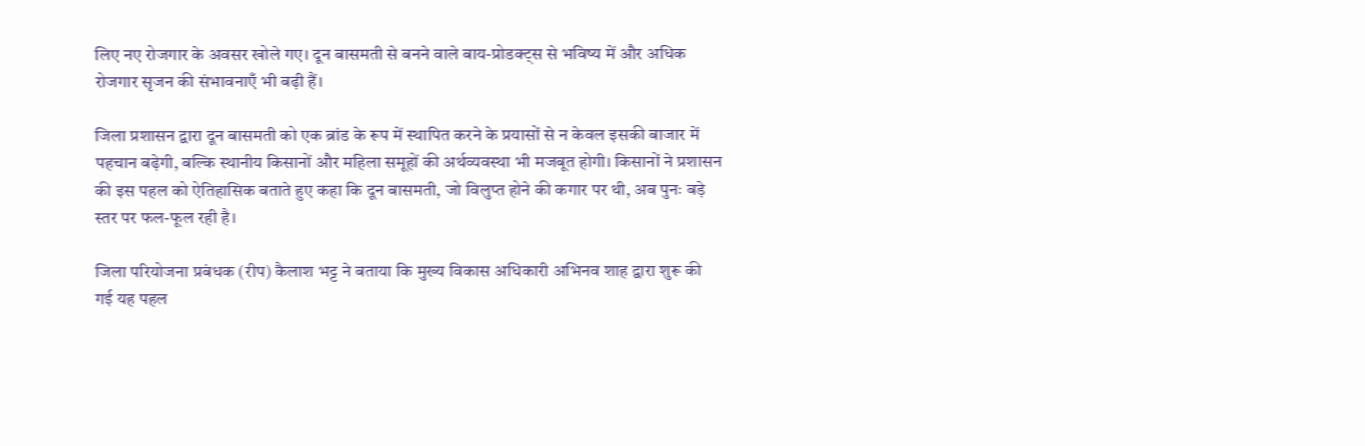लिए नए रोजगार के अवसर खोले गए। दून बासमती से बनने वाले बाय-प्रोडक्ट्स से भविष्य में और अधिक रोजगार सृजन की संभावनाएँ भी बढ़ी हैं।

जिला प्रशासन द्वारा दून बासमती को एक ब्रांड के रूप में स्थापित करने के प्रयासों से न केवल इसकी बाजार में पहचान बढ़ेगी, बल्कि स्थानीय किसानों और महिला समूहों की अर्थव्यवस्था भी मजबूत होगी। किसानों ने प्रशासन की इस पहल को ऐतिहासिक बताते हुए कहा कि दून बासमती, जो विलुप्त होने की कगार पर थी, अब पुनः बड़े स्तर पर फल-फूल रही है।

जिला परियोजना प्रबंधक (रीप) कैलाश भट्ट ने बताया कि मुख्य विकास अधिकारी अभिनव शाह द्वारा शुरू की गई यह पहल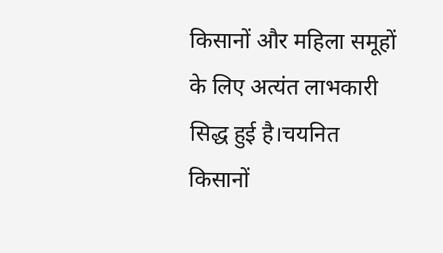किसानों और महिला समूहों के लिए अत्यंत लाभकारी सिद्ध हुई है।चयनित किसानों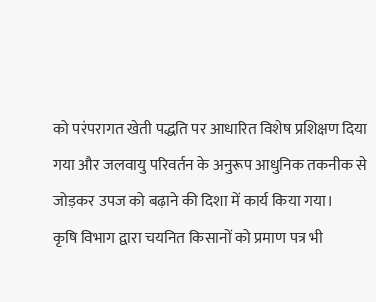को परंपरागत खेती पद्धति पर आधारित विशेष प्रशिक्षण दिया गया और जलवायु परिवर्तन के अनुरूप आधुनिक तकनीक से जोड़कर उपज को बढ़ाने की दिशा में कार्य किया गया।
कृषि विभाग द्वारा चयनित किसानों को प्रमाण पत्र भी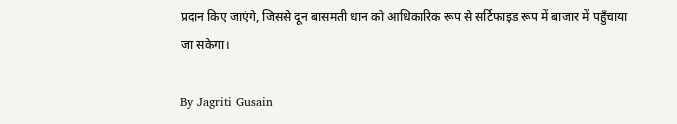प्रदान किए जाएंगे, जिससे दून बासमती धान को आधिकारिक रूप से सर्टिफाइड रूप में बाजार में पहुँचाया जा सकेगा।

By Jagriti Gusain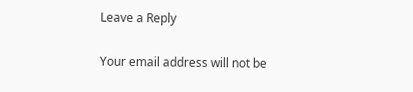Leave a Reply

Your email address will not be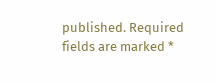published. Required fields are marked *